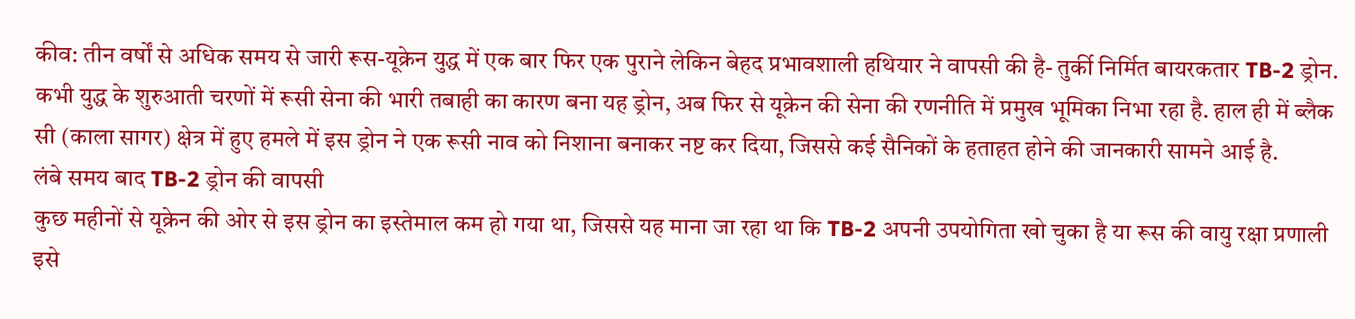कीव: तीन वर्षों से अधिक समय से जारी रूस-यूक्रेन युद्ध में एक बार फिर एक पुराने लेकिन बेहद प्रभावशाली हथियार ने वापसी की है- तुर्की निर्मित बायरकतार TB-2 ड्रोन. कभी युद्ध के शुरुआती चरणों में रूसी सेना की भारी तबाही का कारण बना यह ड्रोन, अब फिर से यूक्रेन की सेना की रणनीति में प्रमुख भूमिका निभा रहा है. हाल ही में ब्लैक सी (काला सागर) क्षेत्र में हुए हमले में इस ड्रोन ने एक रूसी नाव को निशाना बनाकर नष्ट कर दिया, जिससे कई सैनिकों के हताहत होने की जानकारी सामने आई है.
लंबे समय बाद TB-2 ड्रोन की वापसी
कुछ महीनों से यूक्रेन की ओर से इस ड्रोन का इस्तेमाल कम हो गया था, जिससे यह माना जा रहा था कि TB-2 अपनी उपयोगिता खो चुका है या रूस की वायु रक्षा प्रणाली इसे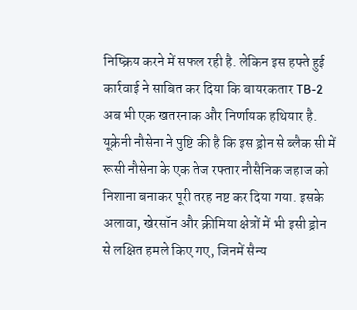निष्क्रिय करने में सफल रही है. लेकिन इस हफ्ते हुई कार्रवाई ने साबित कर दिया कि बायरकतार TB-2 अब भी एक खतरनाक और निर्णायक हथियार है.
यूक्रेनी नौसेना ने पुष्टि की है कि इस ड्रोन से ब्लैक सी में रूसी नौसेना के एक तेज रफ्तार नौसैनिक जहाज को निशाना बनाकर पूरी तरह नष्ट कर दिया गया. इसके अलावा, खेरसॉन और क्रीमिया क्षेत्रों में भी इसी ड्रोन से लक्षित हमले किए गए, जिनमें सैन्य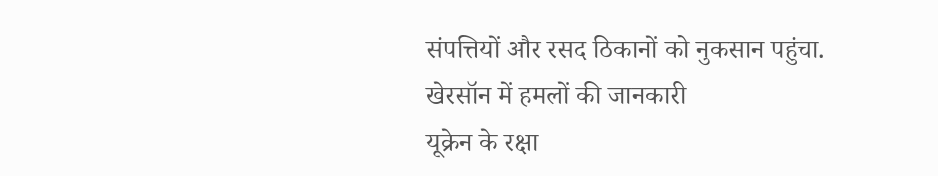संपत्तियों और रसद ठिकानों को नुकसान पहुंचा.
खेरसॉन में हमलों की जानकारी
यूक्रेन के रक्षा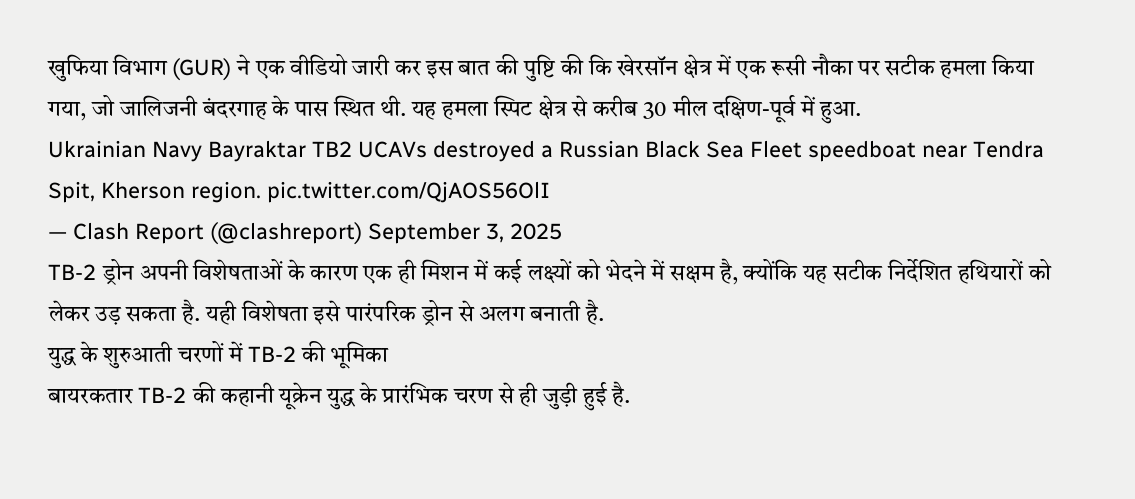खुफिया विभाग (GUR) ने एक वीडियो जारी कर इस बात की पुष्टि की कि खेरसॉन क्षेत्र में एक रूसी नौका पर सटीक हमला किया गया, जो जालिजनी बंदरगाह के पास स्थित थी. यह हमला स्पिट क्षेत्र से करीब 30 मील दक्षिण-पूर्व में हुआ.
Ukrainian Navy Bayraktar TB2 UCAVs destroyed a Russian Black Sea Fleet speedboat near Tendra Spit, Kherson region. pic.twitter.com/QjAOS56OlI
— Clash Report (@clashreport) September 3, 2025
TB-2 ड्रोन अपनी विशेषताओं के कारण एक ही मिशन में कई लक्ष्यों को भेदने में सक्षम है, क्योंकि यह सटीक निर्देशित हथियारों को लेकर उड़ सकता है. यही विशेषता इसे पारंपरिक ड्रोन से अलग बनाती है.
युद्ध के शुरुआती चरणों में TB-2 की भूमिका
बायरकतार TB-2 की कहानी यूक्रेन युद्ध के प्रारंभिक चरण से ही जुड़ी हुई है.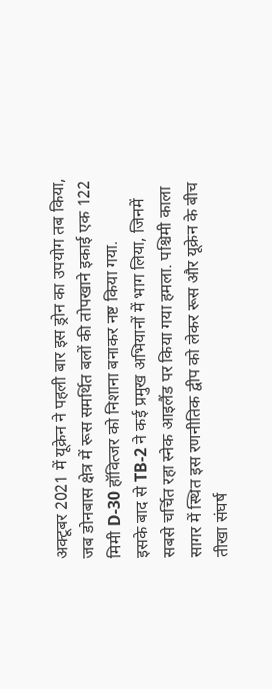अक्टूबर 2021 में यूक्रेन ने पहली बार इस ड्रोन का उपयोग तब किया, जब डोनबास क्षेत्र में रूस समर्थित बलों की तोपखाने इकाई एक 122 मिमी D-30 हॉवित्जर को निशाना बनाकर नष्ट किया गया.
इसके बाद से TB-2 ने कई प्रमुख अभियानों में भाग लिया, जिनमें सबसे चर्चित रहा स्नेक आइलैंड पर किया गया हमला. पश्चिमी काला सागर में स्थित इस रणनीतिक द्वीप को लेकर रूस और यूक्रेन के बीच तीखा संघर्ष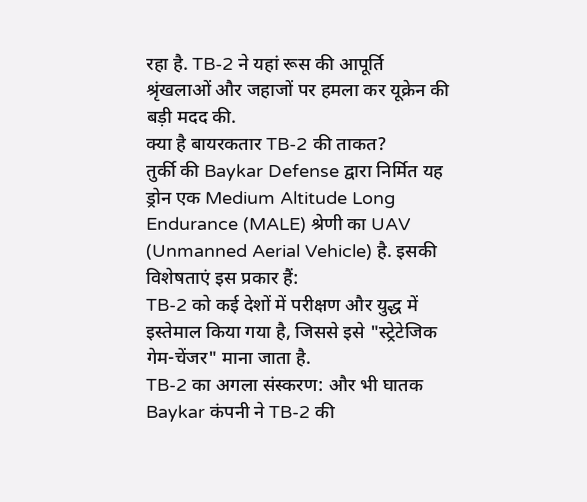रहा है. TB-2 ने यहां रूस की आपूर्ति श्रृंखलाओं और जहाजों पर हमला कर यूक्रेन की बड़ी मदद की.
क्या है बायरकतार TB-2 की ताकत?
तुर्की की Baykar Defense द्वारा निर्मित यह ड्रोन एक Medium Altitude Long Endurance (MALE) श्रेणी का UAV (Unmanned Aerial Vehicle) है. इसकी विशेषताएं इस प्रकार हैं:
TB-2 को कई देशों में परीक्षण और युद्ध में इस्तेमाल किया गया है, जिससे इसे "स्ट्रेटेजिक गेम-चेंजर" माना जाता है.
TB-2 का अगला संस्करण: और भी घातक
Baykar कंपनी ने TB-2 की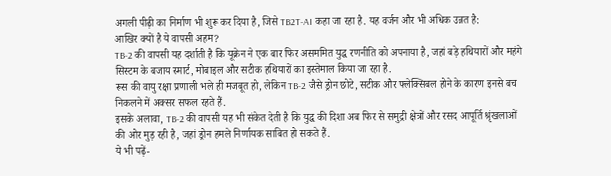अगली पीढ़ी का निर्माण भी शुरू कर दिया है, जिसे TB2T-AI कहा जा रहा है. यह वर्जन और भी अधिक उन्नत है:
आखिर क्यों है ये वापसी अहम?
TB-2 की वापसी यह दर्शाती है कि यूक्रेन ने एक बार फिर असममित युद्ध रणनीति को अपनाया है, जहां बड़े हथियारों और महंगे सिस्टम के बजाय स्मार्ट, मोबाइल और सटीक हथियारों का इस्तेमाल किया जा रहा है.
रूस की वायु रक्षा प्रणाली भले ही मजबूत हो, लेकिन TB-2 जैसे ड्रोन छोटे, सटीक और फ्लेक्सिबल होने के कारण इनसे बच निकलने में अक्सर सफल रहते हैं.
इसके अलावा, TB-2 की वापसी यह भी संकेत देती है कि युद्ध की दिशा अब फिर से समुद्री क्षेत्रों और रसद आपूर्ति श्रृंखलाओं की ओर मुड़ रही है, जहां ड्रोन हमले निर्णायक साबित हो सकते हैं.
ये भी पढ़ें-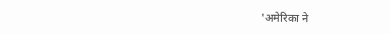'अमेरिका ने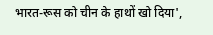भारत-रूस को चीन के हाथों खो दिया',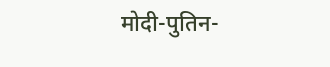मोदी-पुतिन-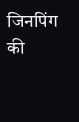जिनपिंग की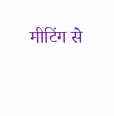मीटिंग से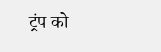ट्रंप को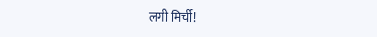लगी मिर्ची!